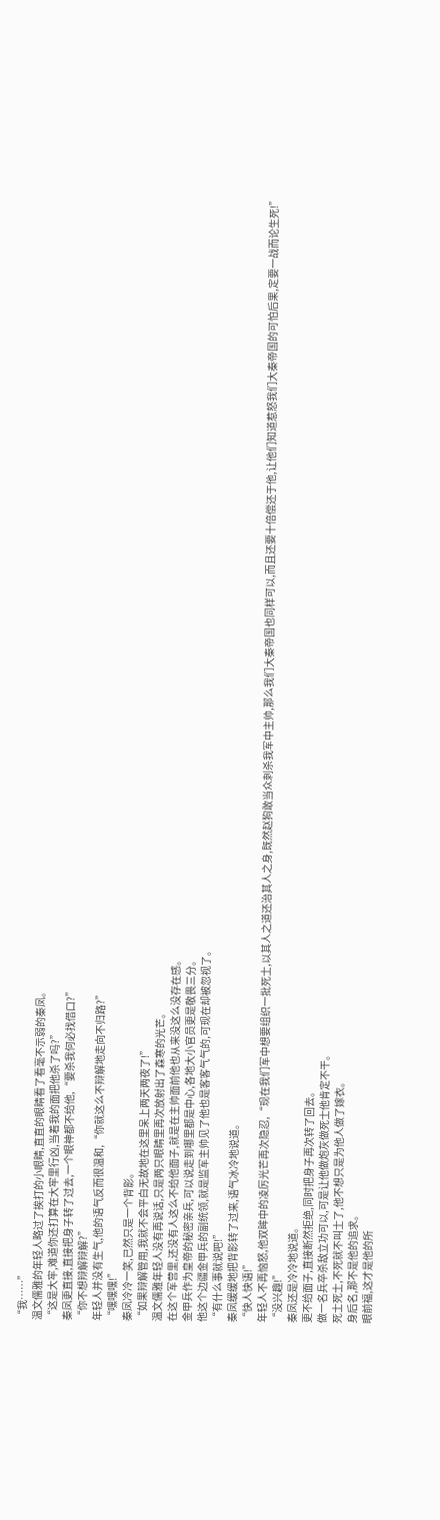“我……”
温文儒雅的年轻人略过了挨打的小眼睛,直直的眼睛看了看毫不示弱的秦凤。
“这是大牢,难道你还打算在大牢里行凶,当着我的面把他杀了吗?”
秦凤更直接,直接把身子转了过去,一个眼神都不给他,“要杀我何必找借口?”
“你不想辩解辩解?”
年轻人并没有生气,他的语气反而很温和,“你就这么不辩解地走向不归路?”
“嘿嘿嘿!”
秦凤冷冷一笑,已然只是一个背影。
“如果辩解管用,我就不会平白无故地在这里呆上两天两夜了!”
温文儒雅年轻人没有再说话,只是两只眼睛里再次放射出了森寒的光芒。
在这个军营里,还没有人这么不给他面子,就是在主帅面前他也从来没这么没存在感。
金甲兵作为皇帝的秘密亲兵,可以说走到哪里都是中心,各地大小官员更是敬畏三分。
他这个边疆金甲兵的副统领,就是监军主帅见了他也是客客气气的,可现在却被忽视了。
“有什么事就说吧!”
秦凤缓缓地把背影转了过来,语气冰冷地说道。
“快人快语!”
年轻人不再恼怒,他双眸中的凌厉光芒再次隐忍,“现在我们军中想要组织一批死士,以其人之道还治其人之身,既然赵狗敢当众刺杀我军中主帅,那么我们大秦帝国也同样可以,而且还要十倍偿还于他,让他们知道惹怒我们大秦帝国的可怕后果,定要一战而论生死!”
“没兴趣!”
秦凤还是冷冷地说道。
更不给面子,直接断然拒绝,同时把身子再次转了回去。
做一名兵卒杀敌立功可以,可是让他做炮灰做死士他肯定不干。
死士死士,不死就不叫士了,他不想只是为他人做了嫁衣。
身后名,那不是他的追求。
眼前福,这才是他的所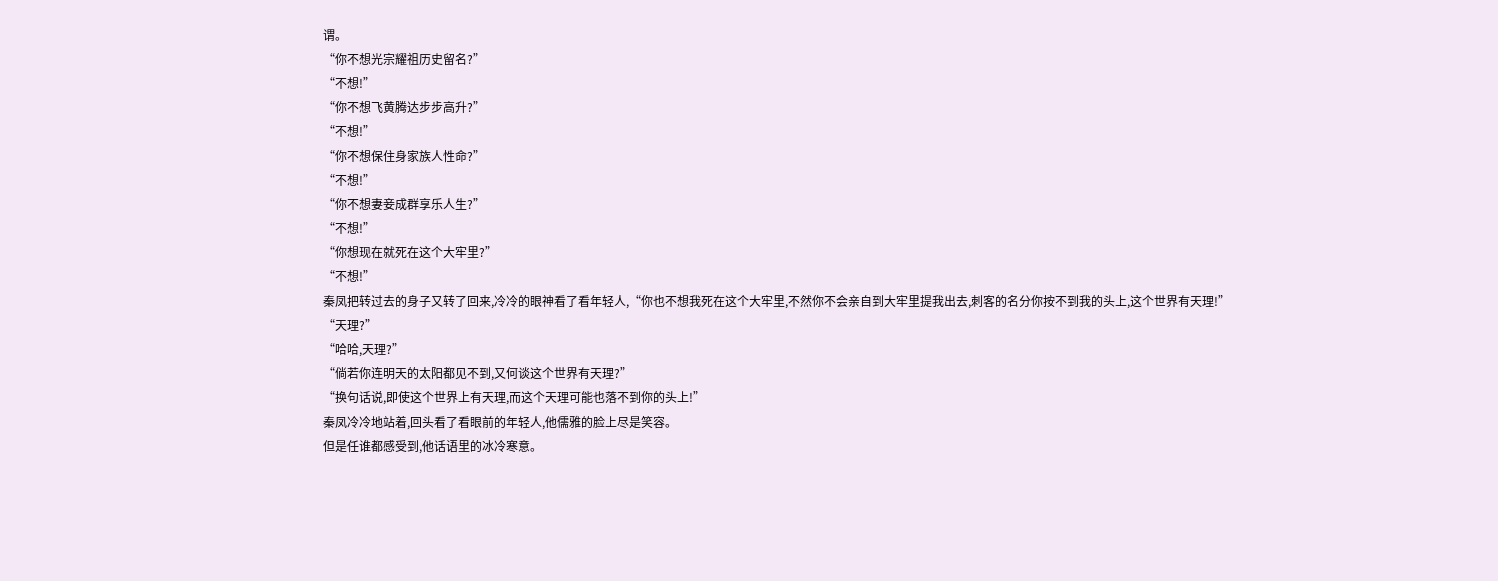谓。
“你不想光宗耀祖历史留名?”
“不想!”
“你不想飞黄腾达步步高升?”
“不想!”
“你不想保住身家族人性命?”
“不想!”
“你不想妻妾成群享乐人生?”
“不想!”
“你想现在就死在这个大牢里?”
“不想!”
秦凤把转过去的身子又转了回来,冷冷的眼神看了看年轻人,“你也不想我死在这个大牢里,不然你不会亲自到大牢里提我出去,刺客的名分你按不到我的头上,这个世界有天理!”
“天理?”
“哈哈,天理?”
“倘若你连明天的太阳都见不到,又何谈这个世界有天理?”
“换句话说,即使这个世界上有天理,而这个天理可能也落不到你的头上!”
秦凤冷冷地站着,回头看了看眼前的年轻人,他儒雅的脸上尽是笑容。
但是任谁都感受到,他话语里的冰冷寒意。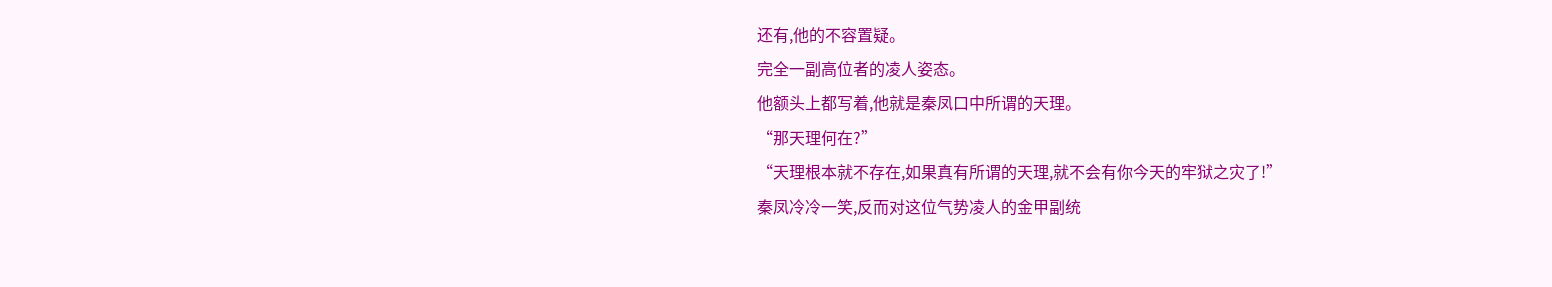还有,他的不容置疑。
完全一副高位者的凌人姿态。
他额头上都写着,他就是秦凤口中所谓的天理。
“那天理何在?”
“天理根本就不存在,如果真有所谓的天理,就不会有你今天的牢狱之灾了!”
秦凤冷冷一笑,反而对这位气势凌人的金甲副统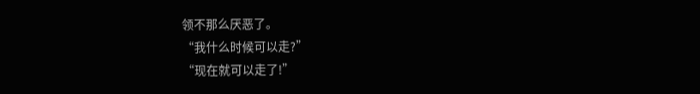领不那么厌恶了。
“我什么时候可以走?”
“现在就可以走了!”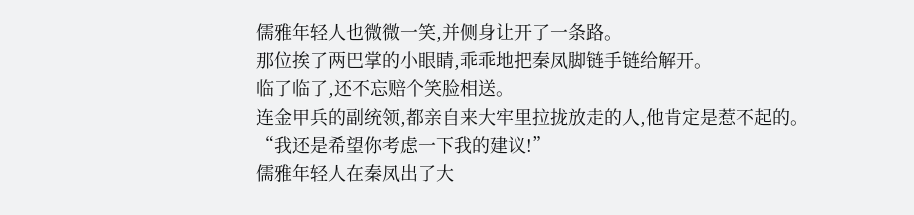儒雅年轻人也微微一笑,并侧身让开了一条路。
那位挨了两巴掌的小眼睛,乖乖地把秦凤脚链手链给解开。
临了临了,还不忘赔个笑脸相送。
连金甲兵的副统领,都亲自来大牢里拉拢放走的人,他肯定是惹不起的。
“我还是希望你考虑一下我的建议!”
儒雅年轻人在秦凤出了大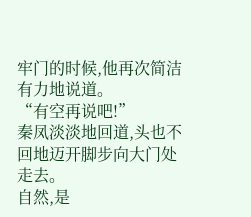牢门的时候,他再次简洁有力地说道。
“有空再说吧!”
秦凤淡淡地回道,头也不回地迈开脚步向大门处走去。
自然,是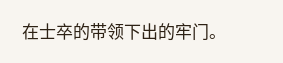在士卒的带领下出的牢门。